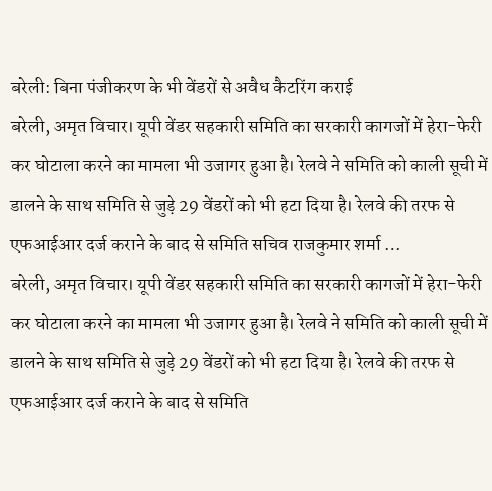बरेली: बिना पंजीकरण के भी वेंडरों से अवैध कैटरिंग कराई
बरेली, अमृत विचार। यूपी वेंडर सहकारी समिति का सरकारी कागजों में हेरा-फेरी कर घोटाला करने का मामला भी उजागर हुआ है। रेलवे ने समिति को काली सूची में डालने के साथ समिति से जुड़े 29 वेंडरों को भी हटा दिया है। रेलवे की तरफ से एफआईआर दर्ज कराने के बाद से समिति सचिव राजकुमार शर्मा …
बरेली, अमृत विचार। यूपी वेंडर सहकारी समिति का सरकारी कागजों में हेरा-फेरी कर घोटाला करने का मामला भी उजागर हुआ है। रेलवे ने समिति को काली सूची में डालने के साथ समिति से जुड़े 29 वेंडरों को भी हटा दिया है। रेलवे की तरफ से एफआईआर दर्ज कराने के बाद से समिति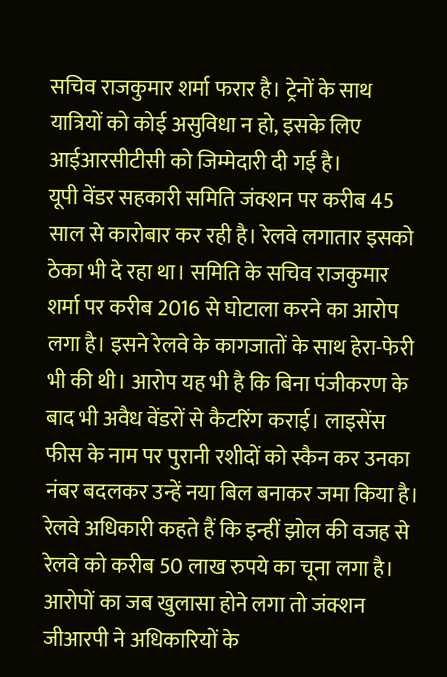सचिव राजकुमार शर्मा फरार है। ट्रेनों के साथ यात्रियों को कोई असुविधा न हो, इसके लिए आईआरसीटीसी को जिम्मेदारी दी गई है।
यूपी वेंडर सहकारी समिति जंक्शन पर करीब 45 साल से कारोबार कर रही है। रेलवे लगातार इसको ठेका भी दे रहा था। समिति के सचिव राजकुमार शर्मा पर करीब 2016 से घोटाला करने का आरोप लगा है। इसने रेलवे के कागजातों के साथ हेरा-फेरी भी की थी। आरोप यह भी है कि बिना पंजीकरण के बाद भी अवैध वेंडरों से कैटरिंग कराई। लाइसेंस फीस के नाम पर पुरानी रशीदों को स्कैन कर उनका नंबर बदलकर उन्हें नया बिल बनाकर जमा किया है।
रेलवे अधिकारी कहते हैं कि इन्हीं झोल की वजह से रेलवे को करीब 50 लाख रुपये का चूना लगा है। आरोपों का जब खुलासा होने लगा तो जंक्शन जीआरपी ने अधिकारियों के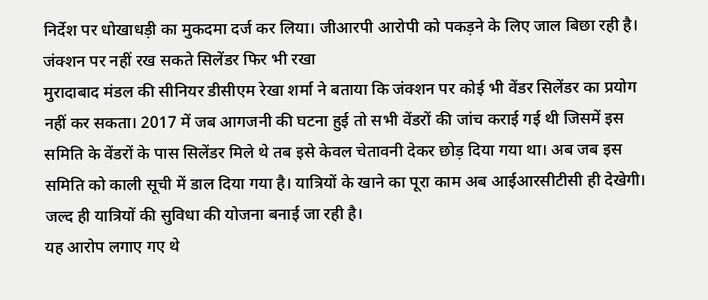निर्देश पर धोखाधड़ी का मुकदमा दर्ज कर लिया। जीआरपी आरोपी को पकड़ने के लिए जाल बिछा रही है।
जंक्शन पर नहीं रख सकते सिलेंडर फिर भी रखा
मुरादाबाद मंडल की सीनियर डीसीएम रेखा शर्मा ने बताया कि जंक्शन पर कोई भी वेंडर सिलेंडर का प्रयोग नहीं कर सकता। 2017 में जब आगजनी की घटना हुई तो सभी वेंडरों की जांच कराई गई थी जिसमें इस समिति के वेंडरों के पास सिलेंडर मिले थे तब इसे केवल चेतावनी देकर छोड़ दिया गया था। अब जब इस समिति को काली सूची में डाल दिया गया है। यात्रियों के खाने का पूरा काम अब आईआरसीटीसी ही देखेगी। जल्द ही यात्रियों की सुविधा की योजना बनाई जा रही है।
यह आरोप लगाए गए थे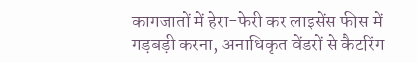कागजातों में हेरा-फेरी कर लाइसेंस फीस में गड़बड़ी करना, अनाधिकृत वेंडरों से कैटरिंग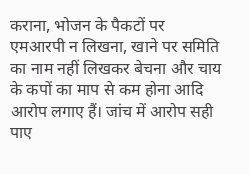कराना, भोजन के पैकटों पर एमआरपी न लिखना, खाने पर समिति का नाम नहीं लिखकर बेचना और चाय के कपों का माप से कम होना आदि आरोप लगाए हैं। जांच में आरोप सही पाए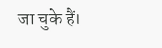जा चुके हैं।